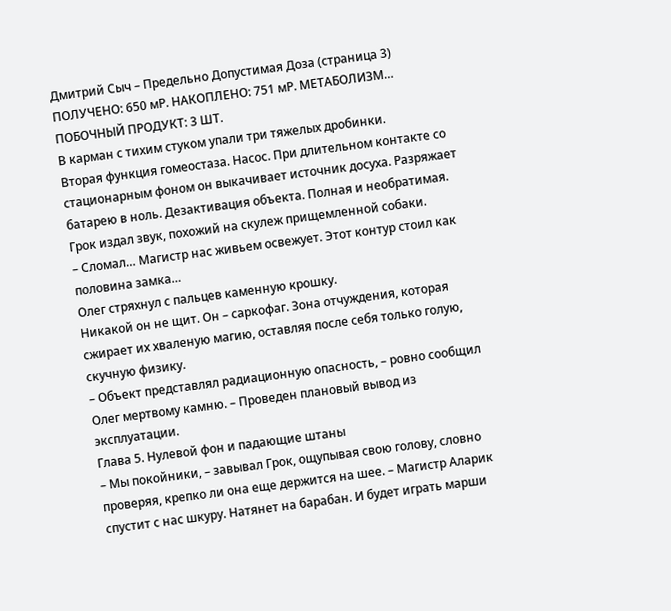Дмитрий Сыч – Предельно Допустимая Доза (страница 3)
ПОЛУЧЕНО: 650 мР. НАКОПЛЕНО: 751 мР. МЕТАБОЛИЗМ… ПОБОЧНЫЙ ПРОДУКТ: 3 ШТ.
В карман с тихим стуком упали три тяжелых дробинки.
Вторая функция гомеостаза. Насос. При длительном контакте со стационарным фоном он выкачивает источник досуха. Разряжает батарею в ноль. Дезактивация объекта. Полная и необратимая.
Грок издал звук, похожий на скулеж прищемленной собаки.
– Сломал… Магистр нас живьем освежует. Этот контур стоил как половина замка…
Олег стряхнул с пальцев каменную крошку.
Никакой он не щит. Он – саркофаг. Зона отчуждения, которая сжирает их хваленую магию, оставляя после себя только голую, скучную физику.
– Объект представлял радиационную опасность, – ровно сообщил Олег мертвому камню. – Проведен плановый вывод из эксплуатации.
Глава 5. Нулевой фон и падающие штаны
– Мы покойники, – завывал Грок, ощупывая свою голову, словно проверяя, крепко ли она еще держится на шее. – Магистр Аларик спустит с нас шкуру. Натянет на барабан. И будет играть марши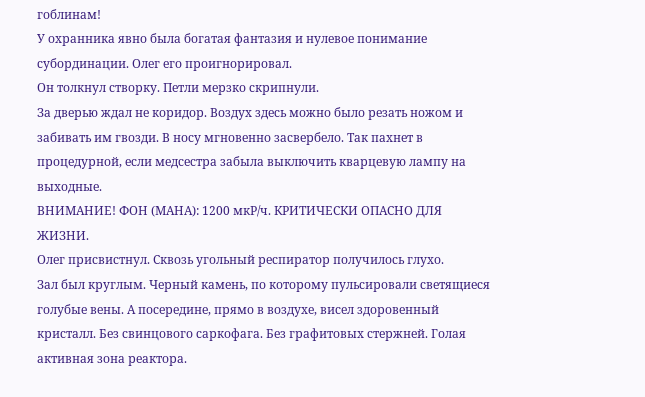гоблинам!
У охранника явно была богатая фантазия и нулевое понимание субординации. Олег его проигнорировал.
Он толкнул створку. Петли мерзко скрипнули.
За дверью ждал не коридор. Воздух здесь можно было резать ножом и забивать им гвозди. В носу мгновенно засвербело. Так пахнет в процедурной, если медсестра забыла выключить кварцевую лампу на выходные.
ВНИМАНИЕ! ФОН (МАНА): 1200 мкР/ч. КРИТИЧЕСКИ ОПАСНО ДЛЯ ЖИЗНИ.
Олег присвистнул. Сквозь угольный респиратор получилось глухо.
Зал был круглым. Черный камень, по которому пульсировали светящиеся голубые вены. А посередине, прямо в воздухе, висел здоровенный кристалл. Без свинцового саркофага. Без графитовых стержней. Голая активная зона реактора.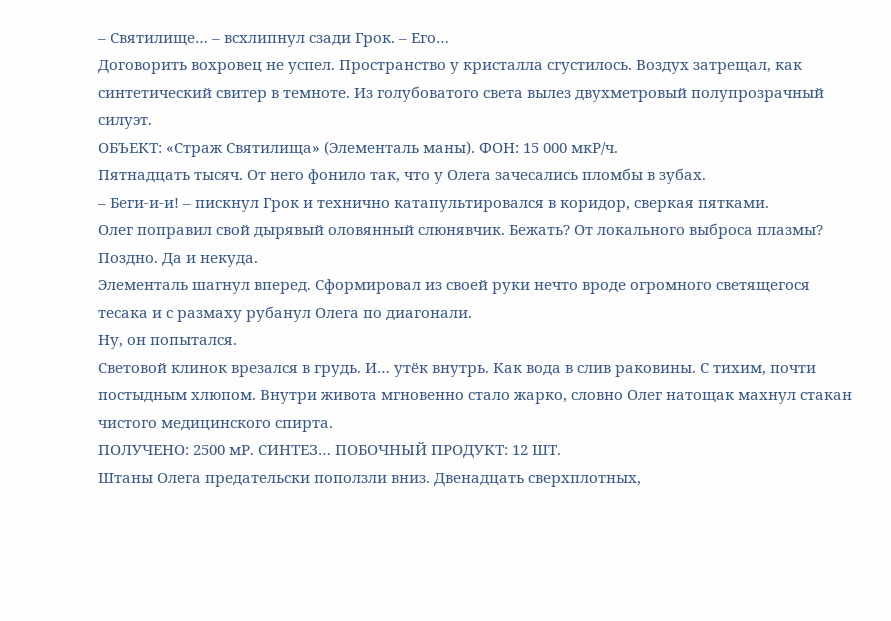– Святилище… – всхлипнул сзади Грок. – Его…
Договорить вохровец не успел. Пространство у кристалла сгустилось. Воздух затрещал, как синтетический свитер в темноте. Из голубоватого света вылез двухметровый полупрозрачный силуэт.
ОБЪЕКТ: «Страж Святилища» (Элементаль маны). ФОН: 15 000 мкР/ч.
Пятнадцать тысяч. От него фонило так, что у Олега зачесались пломбы в зубах.
– Беги-и-и! – пискнул Грок и технично катапультировался в коридор, сверкая пятками.
Олег поправил свой дырявый оловянный слюнявчик. Бежать? От локального выброса плазмы? Поздно. Да и некуда.
Элементаль шагнул вперед. Сформировал из своей руки нечто вроде огромного светящегося тесака и с размаху рубанул Олега по диагонали.
Ну, он попытался.
Световой клинок врезался в грудь. И… утёк внутрь. Как вода в слив раковины. С тихим, почти постыдным хлюпом. Внутри живота мгновенно стало жарко, словно Олег натощак махнул стакан чистого медицинского спирта.
ПОЛУЧЕНО: 2500 мР. СИНТЕЗ… ПОБОЧНЫЙ ПРОДУКТ: 12 ШТ.
Штаны Олега предательски поползли вниз. Двенадцать сверхплотных,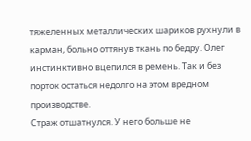тяжеленных металлических шариков рухнули в карман, больно оттянув ткань по бедру. Олег инстинктивно вцепился в ремень. Так и без порток остаться недолго на этом вредном производстве.
Страж отшатнулся. У него больше не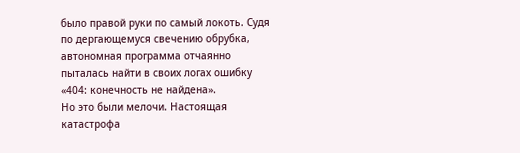было правой руки по самый локоть. Судя по дергающемуся свечению обрубка, автономная программа отчаянно пыталась найти в своих логах ошибку «404: конечность не найдена».
Но это были мелочи. Настоящая катастрофа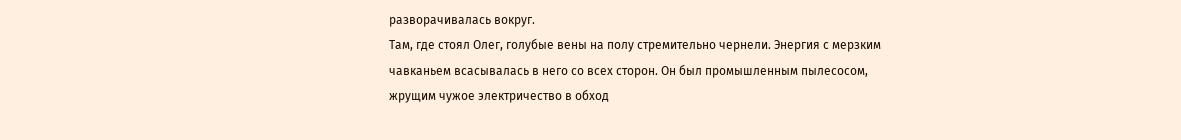разворачивалась вокруг.
Там, где стоял Олег, голубые вены на полу стремительно чернели. Энергия с мерзким чавканьем всасывалась в него со всех сторон. Он был промышленным пылесосом, жрущим чужое электричество в обход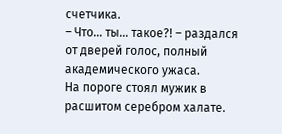счетчика.
– Что… ты… такое?! – раздался от дверей голос, полный академического ужаса.
На пороге стоял мужик в расшитом серебром халате.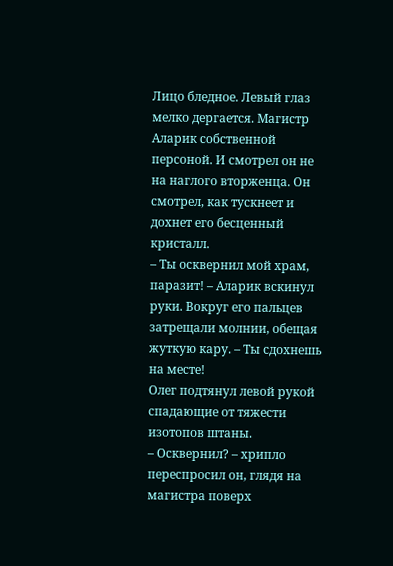Лицо бледное. Левый глаз мелко дергается. Магистр Аларик собственной персоной. И смотрел он не на наглого вторженца. Он смотрел, как тускнеет и дохнет его бесценный кристалл.
– Ты осквернил мой храм, паразит! – Аларик вскинул руки. Вокруг его пальцев затрещали молнии, обещая жуткую кару. – Ты сдохнешь на месте!
Олег подтянул левой рукой спадающие от тяжести изотопов штаны.
– Осквернил? – хрипло переспросил он, глядя на магистра поверх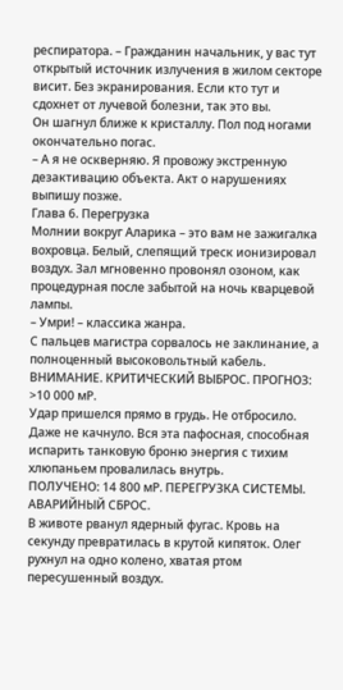респиратора. – Гражданин начальник, у вас тут открытый источник излучения в жилом секторе висит. Без экранирования. Если кто тут и сдохнет от лучевой болезни, так это вы.
Он шагнул ближе к кристаллу. Пол под ногами окончательно погас.
– А я не оскверняю. Я провожу экстренную дезактивацию объекта. Акт о нарушениях выпишу позже.
Глава 6. Перегрузка
Молнии вокруг Аларика – это вам не зажигалка вохровца. Белый, слепящий треск ионизировал воздух. Зал мгновенно провонял озоном, как процедурная после забытой на ночь кварцевой лампы.
– Умри! – классика жанра.
С пальцев магистра сорвалось не заклинание, а полноценный высоковольтный кабель.
ВНИМАНИЕ. КРИТИЧЕСКИЙ ВЫБРОС. ПРОГНОЗ: >10 000 мР.
Удар пришелся прямо в грудь. Не отбросило. Даже не качнуло. Вся эта пафосная, способная испарить танковую броню энергия с тихим хлюпаньем провалилась внутрь.
ПОЛУЧЕНО: 14 800 мР. ПЕРЕГРУЗКА СИСТЕМЫ. АВАРИЙНЫЙ СБРОС.
В животе рванул ядерный фугас. Кровь на секунду превратилась в крутой кипяток. Олег рухнул на одно колено, хватая ртом пересушенный воздух.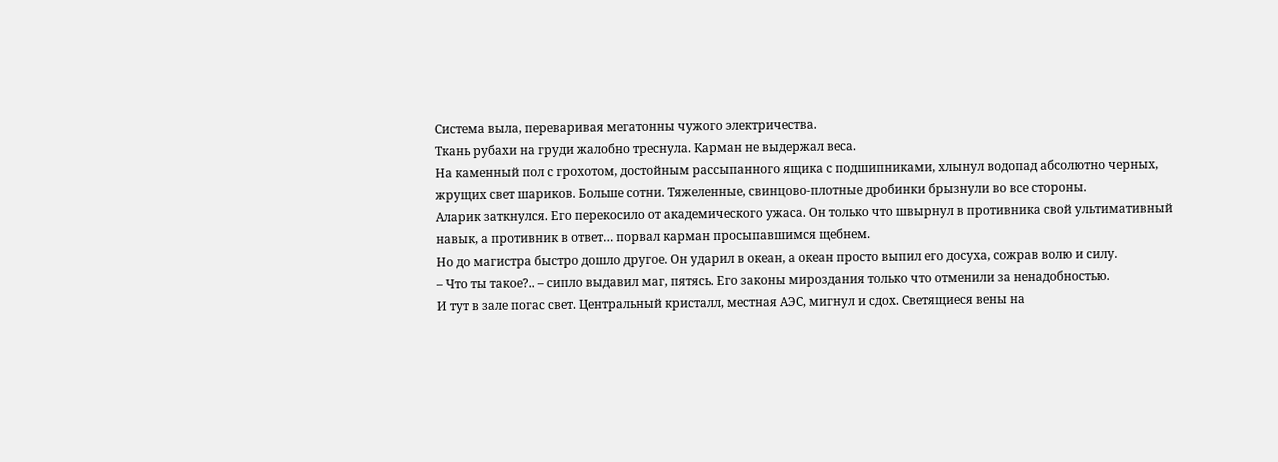Система выла, переваривая мегатонны чужого электричества.
Ткань рубахи на груди жалобно треснула. Карман не выдержал веса.
На каменный пол с грохотом, достойным рассыпанного ящика с подшипниками, хлынул водопад абсолютно черных, жрущих свет шариков. Больше сотни. Тяжеленные, свинцово-плотные дробинки брызнули во все стороны.
Аларик заткнулся. Его перекосило от академического ужаса. Он только что швырнул в противника свой ультимативный навык, а противник в ответ… порвал карман просыпавшимся щебнем.
Но до магистра быстро дошло другое. Он ударил в океан, а океан просто выпил его досуха, сожрав волю и силу.
– Что ты такое?.. – сипло выдавил маг, пятясь. Его законы мироздания только что отменили за ненадобностью.
И тут в зале погас свет. Центральный кристалл, местная АЭС, мигнул и сдох. Светящиеся вены на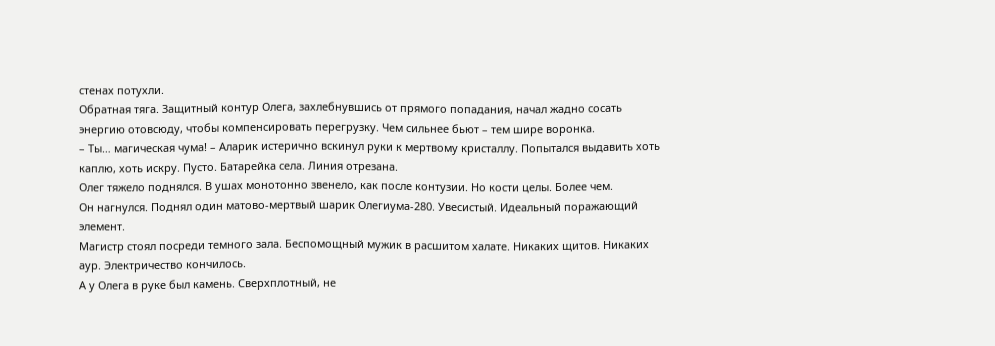стенах потухли.
Обратная тяга. Защитный контур Олега, захлебнувшись от прямого попадания, начал жадно сосать энергию отовсюду, чтобы компенсировать перегрузку. Чем сильнее бьют – тем шире воронка.
– Ты… магическая чума! – Аларик истерично вскинул руки к мертвому кристаллу. Попытался выдавить хоть каплю, хоть искру. Пусто. Батарейка села. Линия отрезана.
Олег тяжело поднялся. В ушах монотонно звенело, как после контузии. Но кости целы. Более чем.
Он нагнулся. Поднял один матово-мертвый шарик Олегиума-280. Увесистый. Идеальный поражающий элемент.
Магистр стоял посреди темного зала. Беспомощный мужик в расшитом халате. Никаких щитов. Никаких аур. Электричество кончилось.
А у Олега в руке был камень. Сверхплотный, не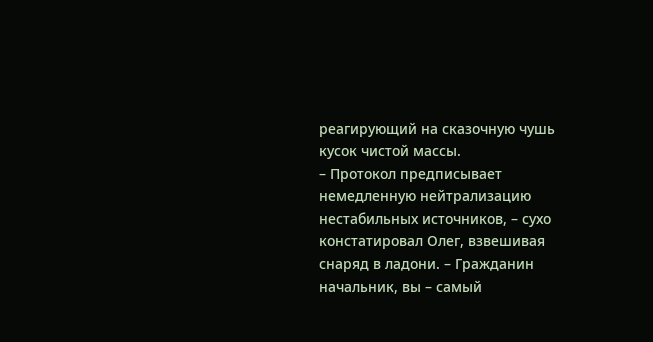реагирующий на сказочную чушь кусок чистой массы.
– Протокол предписывает немедленную нейтрализацию нестабильных источников, – сухо констатировал Олег, взвешивая снаряд в ладони. – Гражданин начальник, вы – самый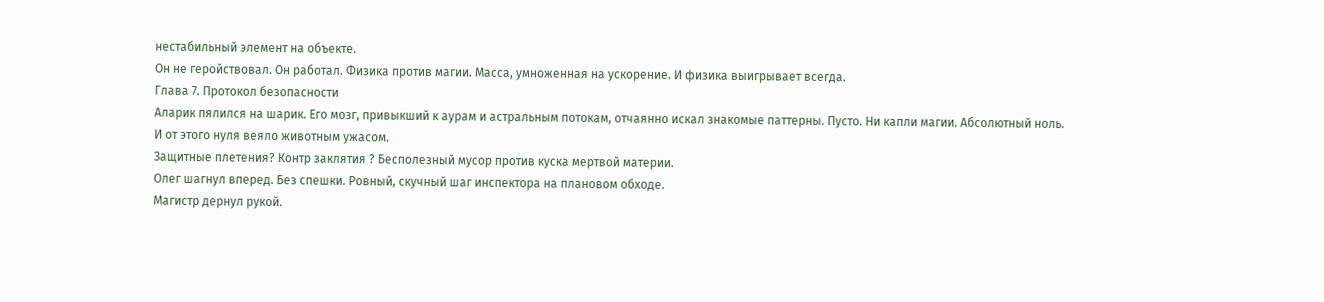нестабильный элемент на объекте.
Он не геройствовал. Он работал. Физика против магии. Масса, умноженная на ускорение. И физика выигрывает всегда.
Глава 7. Протокол безопасности
Аларик пялился на шарик. Его мозг, привыкший к аурам и астральным потокам, отчаянно искал знакомые паттерны. Пусто. Ни капли магии. Абсолютный ноль. И от этого нуля веяло животным ужасом.
Защитные плетения? Контр заклятия ? Бесполезный мусор против куска мертвой материи.
Олег шагнул вперед. Без спешки. Ровный, скучный шаг инспектора на плановом обходе.
Магистр дернул рукой.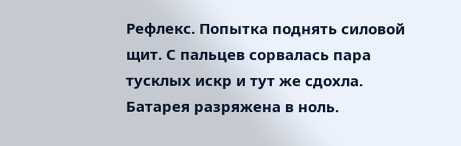Рефлекс. Попытка поднять силовой щит. С пальцев сорвалась пара тусклых искр и тут же сдохла. Батарея разряжена в ноль.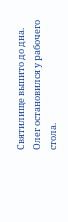Святилище выпито до дна.
Олег остановился у рабочего стола.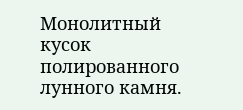Монолитный кусок полированного лунного камня.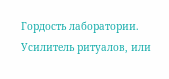Гордость лаборатории. Усилитель ритуалов, или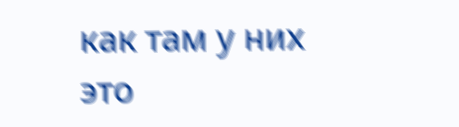как там у них это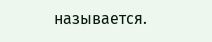называется.